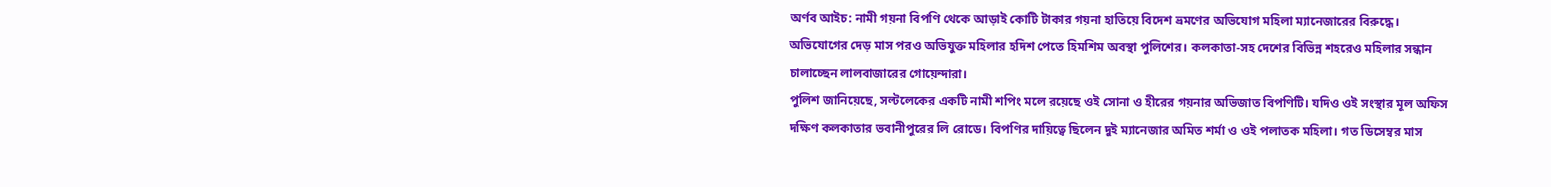অর্ণব আইচ: নামী গয়না বিপণি থেকে আড়াই কোটি টাকার গয়না হাতিয়ে বিদেশ ভ্রমণের অভিযোগ মহিলা ম্যানেজারের বিরুদ্ধে। অভিযোগের দেড় মাস পরও অভিযুক্ত মহিলার হদিশ পেতে হিমশিম অবস্থা পুলিশের। কলকাতা-সহ দেশের বিভিন্ন শহরেও মহিলার সন্ধান চালাচ্ছেন লালবাজারের গোয়েন্দারা।
পুলিশ জানিয়েছে, সল্টলেকের একটি নামী শপিং মলে রয়েছে ওই সোনা ও হীরের গয়নার অভিজাত বিপণিটি। যদিও ওই সংস্থার মূল অফিস দক্ষিণ কলকাতার ভবানীপুরের লি রোডে। বিপণির দায়িত্বে ছিলেন দুই ম্যানেজার অমিত শর্মা ও ওই পলাতক মহিলা। গত ডিসেম্বর মাস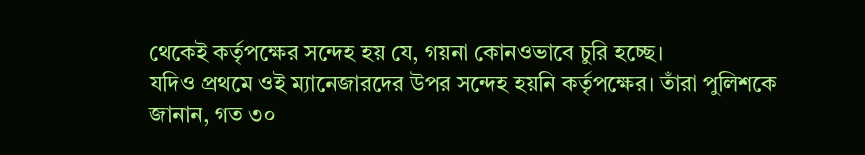থেকেই কর্তৃপক্ষের সন্দেহ হয় যে, গয়না কোনওভাবে চুরি হচ্ছে।
যদিও প্রথমে ওই ম্যানেজারদের উপর সন্দেহ হয়নি কর্তৃপক্ষের। তাঁরা পুলিশকে জানান, গত ৩০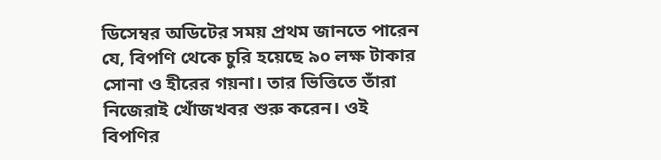ডিসেম্বর অডিটের সময় প্রথম জানতে পারেন যে, বিপণি থেকে চুরি হয়েছে ৯০ লক্ষ টাকার সোনা ও হীরের গয়না। তার ভিত্তিতে তাঁরা নিজেরাই খোঁজখবর শুরু করেন। ওই বিপণির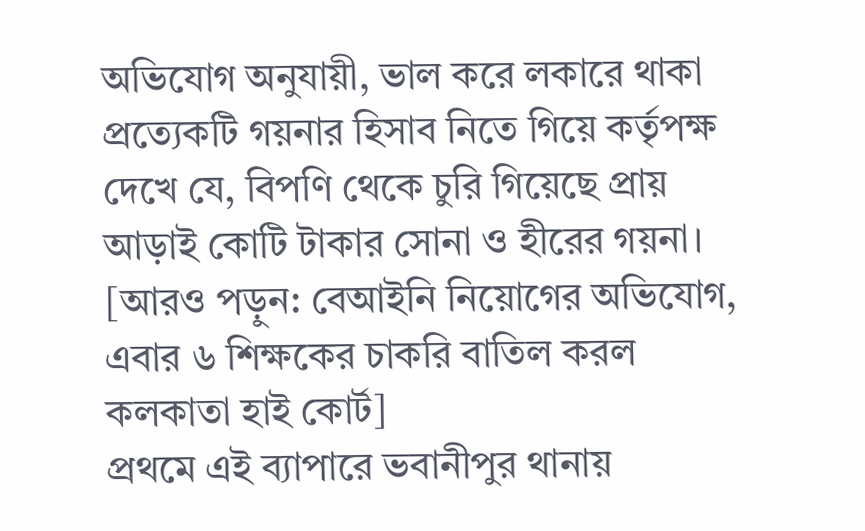অভিযোগ অনুযায়ী, ভাল করে লকারে থাকা প্রত্যেকটি গয়নার হিসাব নিতে গিয়ে কর্তৃপক্ষ দেখে যে, বিপণি থেকে চুরি গিয়েছে প্রায় আড়াই কোটি টাকার সোনা ও হীরের গয়না।
[আরও পড়ুন: বেআইনি নিয়োগের অভিযোগ, এবার ৬ শিক্ষকের চাকরি বাতিল করল কলকাতা হাই কোর্ট]
প্রথমে এই ব্যাপারে ভবানীপুর থানায়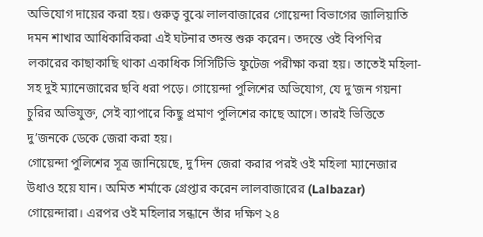অভিযোগ দায়ের করা হয়। গুরুত্ব বুঝে লালবাজারের গোয়েন্দা বিভাগের জালিয়াতি দমন শাখার আধিকারিকরা এই ঘটনার তদন্ত শুরু করেন। তদন্তে ওই বিপণির লকারের কাছাকাছি থাকা একাধিক সিসিটিভি ফুটেজ পরীক্ষা করা হয়। তাতেই মহিলা-সহ দুই ম্যানেজারের ছবি ধরা পড়ে। গোয়েন্দা পুলিশের অভিযোগ, যে দু’জন গয়না চুরির অভিযুক্ত, সেই ব্যাপারে কিছু প্রমাণ পুলিশের কাছে আসে। তারই ভিত্তিতে দু’জনকে ডেকে জেরা করা হয়।
গোয়েন্দা পুলিশের সূত্র জানিয়েছে, দু’দিন জেরা করার পরই ওই মহিলা ম্যানেজার উধাও হয়ে যান। অমিত শর্মাকে গ্রেপ্তার করেন লালবাজারের (Lalbazar) গোয়েন্দারা। এরপর ওই মহিলার সন্ধানে তাঁর দক্ষিণ ২৪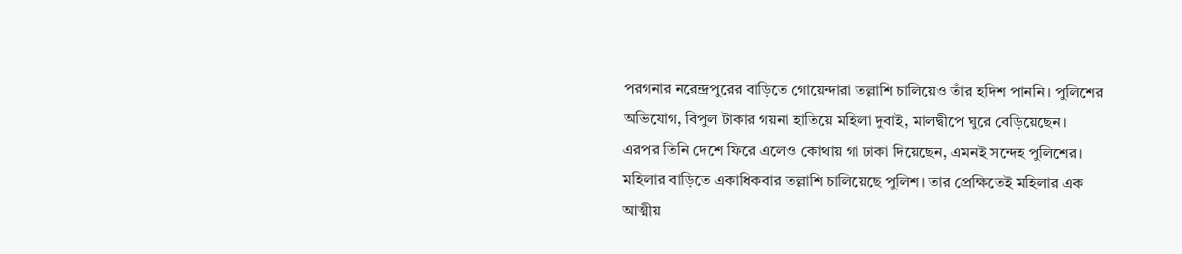পরগনার নরেন্দ্রপুরের বাড়িতে গোয়েন্দারা তল্লাশি চালিয়েও তাঁর হদিশ পাননি। পুলিশের অভিযোগ, বিপুল টাকার গয়না হাতিয়ে মহিলা দুবাই, মালদ্বীপে ঘুরে বেড়িয়েছেন। এরপর তিনি দেশে ফিরে এলেও কোথায় গা ঢাকা দিয়েছেন, এমনই সন্দেহ পুলিশের। মহিলার বাড়িতে একাধিকবার তল্লাশি চালিয়েছে পুলিশ। তার প্রেক্ষিতেই মহিলার এক আত্মীয়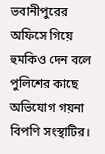ভবানীপুরের অফিসে গিয়ে হুমকিও দেন বলে পুলিশের কাছে অভিযোগ গয়না বিপণি সংস্থাটির।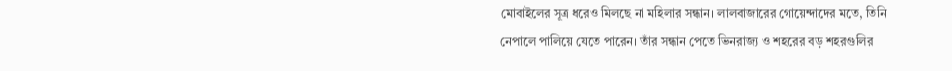মোবাইলের সূত্র ধরেও মিলছে না মহিলার সন্ধান। লালবাজারের গোয়েন্দাদের মতে, তিনি নেপালে পালিয়ে যেতে পারেন। তাঁর সন্ধান পেতে ভিনরাজ্য ও শহরের বড় শহরগুলির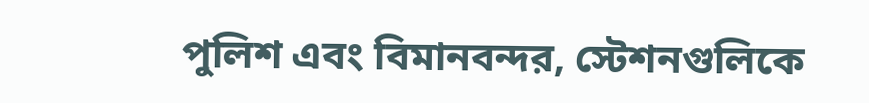পুলিশ এবং বিমানবন্দর, স্টেশনগুলিকে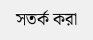সতর্ক করা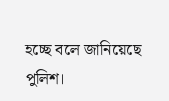হচ্ছে বলে জানিয়েছে পুলিশ।